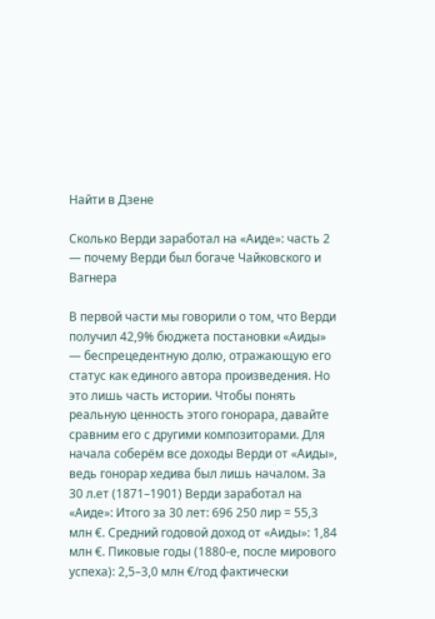Найти в Дзене

Сколько Верди заработал на «Аиде»: часть 2 — почему Верди был богаче Чайковского и Вагнера

В первой части мы говорили о том, что Верди получил 42,9% бюджета постановки «Аиды» — беспрецедентную долю, отражающую его статус как единого автора произведения. Но это лишь часть истории. Чтобы понять реальную ценность этого гонорара, давайте сравним его с другими композиторами. Для начала соберём все доходы Верди от «Аиды», ведь гонорар хедива был лишь началом. За 30 л.ет (1871–1901) Верди заработал на «Аиде»: Итого за 30 лет: 696 250 лир = 55,3 млн €. Средний годовой доход от «Аиды»: 1,84 млн €. Пиковые годы (1880-е, после мирового успеха): 2,5–3,0 млн €/год фактически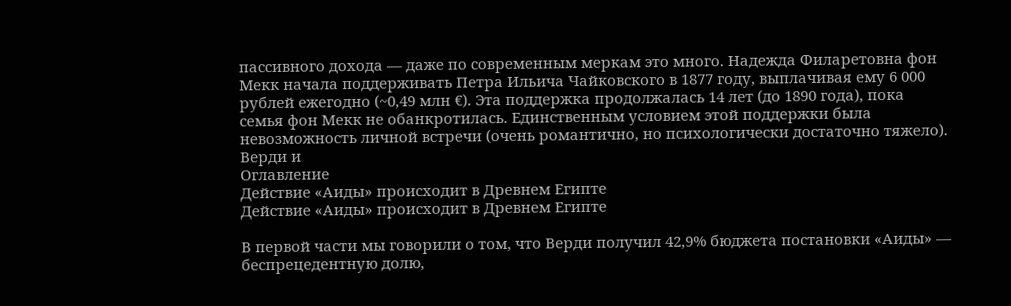пассивного дохода — даже по современным меркам это много. Надежда Филаретовна фон Мекк начала поддерживать Петра Ильича Чайковского в 1877 году, выплачивая ему 6 000 рублей ежегодно (~0,49 млн €). Эта поддержка продолжалась 14 лет (до 1890 года), пока семья фон Мекк не обанкротилась. Единственным условием этой поддержки была невозможность личной встречи (очень романтично, но психологически достаточно тяжело). Верди и
Оглавление
Действие «Аиды» происходит в Древнем Египте
Действие «Аиды» происходит в Древнем Египте

В первой части мы говорили о том, что Верди получил 42,9% бюджета постановки «Аиды» — беспрецедентную долю,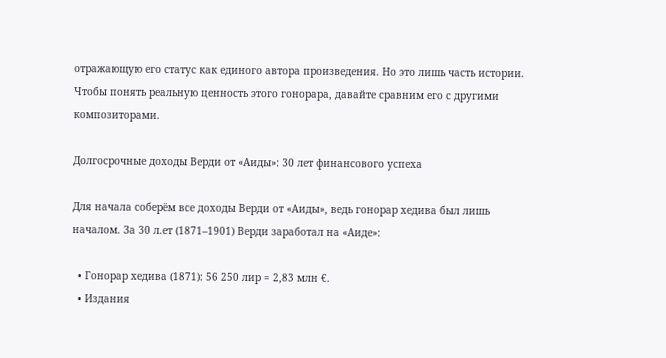отражающую его статус как единого автора произведения. Но это лишь часть истории. Чтобы понять реальную ценность этого гонорара, давайте сравним его с другими композиторами.

Долгосрочные доходы Верди от «Аиды»: 30 лет финансового успеха

Для начала соберём все доходы Верди от «Аиды», ведь гонорар хедива был лишь началом. За 30 л.ет (1871–1901) Верди заработал на «Аиде»:

  • Гонорар хедива (1871): 56 250 лир = 2,83 млн €.
  • Издания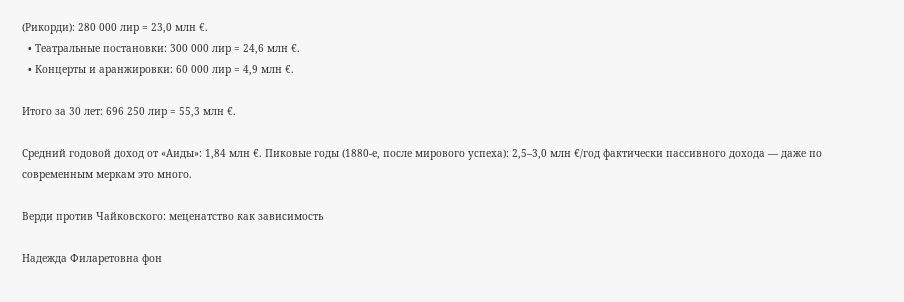(Рикорди): 280 000 лир = 23,0 млн €.
  • Театральные постановки: 300 000 лир = 24,6 млн €.
  • Концерты и аранжировки: 60 000 лир = 4,9 млн €.

Итого за 30 лет: 696 250 лир = 55,3 млн €.

Средний годовой доход от «Аиды»: 1,84 млн €. Пиковые годы (1880-е, после мирового успеха): 2,5–3,0 млн €/год фактически пассивного дохода — даже по современным меркам это много.

Верди против Чайковского: меценатство как зависимость

Надежда Филаретовна фон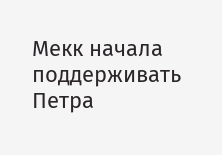Мекк начала поддерживать Петра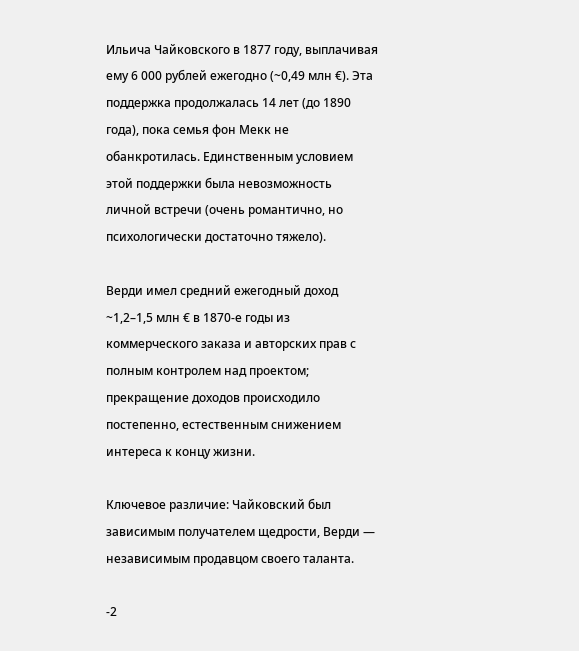Ильича Чайковского в 1877 году, выплачивая ему 6 000 рублей ежегодно (~0,49 млн €). Эта поддержка продолжалась 14 лет (до 1890 года), пока семья фон Мекк не обанкротилась. Единственным условием этой поддержки была невозможность личной встречи (очень романтично, но психологически достаточно тяжело).

Верди имел средний ежегодный доход ~1,2–1,5 млн € в 1870-е годы из коммерческого заказа и авторских прав с полным контролем над проектом; прекращение доходов происходило постепенно, естественным снижением интереса к концу жизни.

Ключевое различие: Чайковский был зависимым получателем щедрости, Верди — независимым продавцом своего таланта.

-2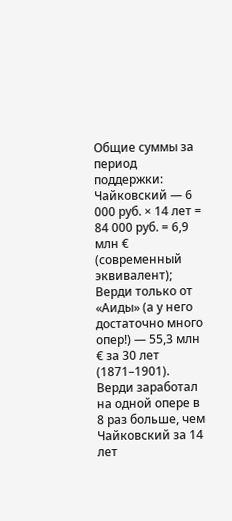Общие суммы за период поддержки: Чайковский — 6 000 руб. × 14 лет = 84 000 руб. = 6,9 млн € (современный эквивалент); Верди только от «Аиды» (а у него достаточно много опер!) — 55,3 млн € за 30 лет (1871–1901). Верди заработал на одной опере в 8 раз больше, чем Чайковский за 14 лет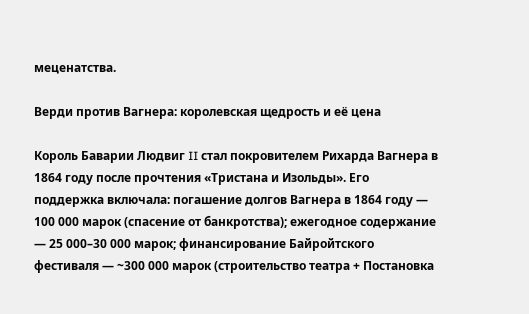меценатства.

Верди против Вагнера: королевская щедрость и её цена

Король Баварии Людвиг II стал покровителем Рихарда Вагнера в 1864 году после прочтения «Тристана и Изольды». Его поддержка включала: погашение долгов Вагнера в 1864 году — 100 000 марок (спасение от банкротства); ежегодное содержание — 25 000–30 000 марок; финансирование Байройтского фестиваля — ~300 000 марок (строительство театра + Постановка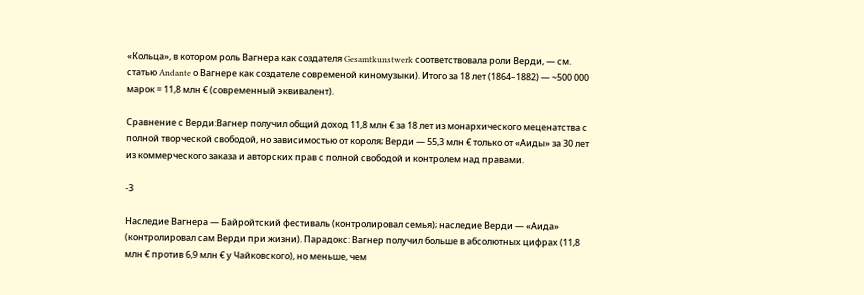«Кольца», в котором роль Вагнера как создателя Gesamtkunstwerk соответствовала роли Верди, — см. статью Andante о Вагнере как создателе современой киномузыки). Итого за 18 лет (1864–1882) — ~500 000 марок = 11,8 млн € (современный эквивалент).

Сравнение с Верди:Вагнер получил общий доход 11,8 млн € за 18 лет из монархического меценатства с полной творческой свободой, но зависимостью от короля; Верди — 55,3 млн € только от «Аиды» за 30 лет из коммерческого заказа и авторских прав с полной свободой и контролем над правами.

-3

Наследие Вагнера — Байройтский фестиваль (контролировал семья); наследие Верди — «Аида» (контролировал сам Верди при жизни). Парадокс: Вагнер получил больше в абсолютных цифрах (11,8 млн € против 6,9 млн € у Чайковского), но меньше, чем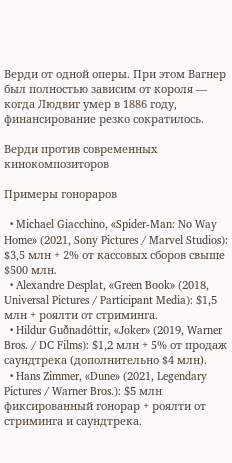Верди от одной оперы. При этом Вагнер был полностью зависим от короля — когда Людвиг умер в 1886 году, финансирование резко сократилось.

Верди против современных кинокомпозиторов

Примеры гонораров

  • Michael Giacchino, «Spider-Man: No Way Home» (2021, Sony Pictures / Marvel Studios): $3,5 млн + 2% от кассовых сборов свыше $500 млн.
  • Alexandre Desplat, «Green Book» (2018, Universal Pictures / Participant Media): $1,5 млн + роялти от стриминга.
  • Hildur Guðnadóttir, «Joker» (2019, Warner Bros. / DC Films): $1,2 млн + 5% от продаж саундтрека (дополнительно $4 млн).
  • Hans Zimmer, «Dune» (2021, Legendary Pictures / Warner Bros.): $5 млн фиксированный гонорар + роялти от стриминга и саундтрека.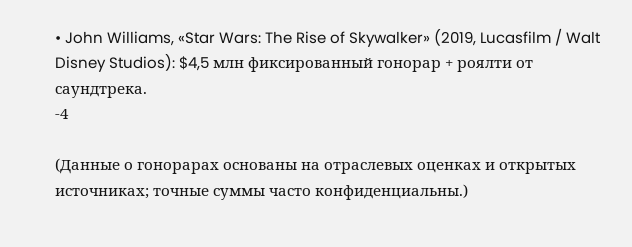• John Williams, «Star Wars: The Rise of Skywalker» (2019, Lucasfilm / Walt Disney Studios): $4,5 млн фиксированный гонорар + роялти от саундтрека.
-4

(Данные о гонорарах основаны на отраслевых оценках и открытых источниках; точные суммы часто конфиденциальны.)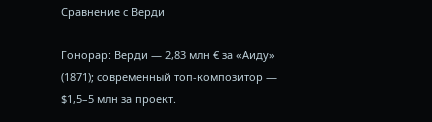Сравнение с Верди

Гонорар: Верди — 2,83 млн € за «Аиду» (1871); современный топ-композитор — $1,5–5 млн за проект.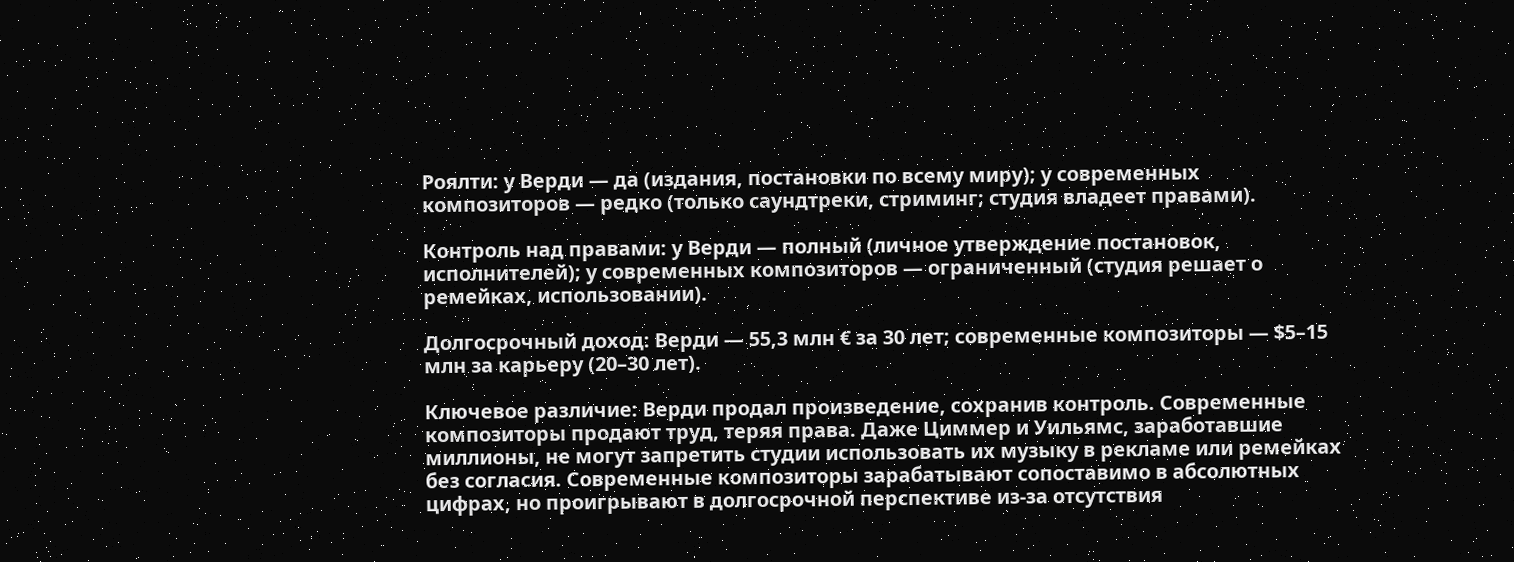Роялти: у Верди — да (издания, постановки по всему миру); у современных композиторов — редко (только саундтреки, стриминг; студия владеет правами).

Контроль над правами: у Верди — полный (личное утверждение постановок, исполнителей); у современных композиторов — ограниченный (студия решает о ремейках, использовании).

Долгосрочный доход: Верди — 55,3 млн € за 30 лет; современные композиторы — $5–15 млн за карьеру (20–30 лет).

Ключевое различие: Верди продал произведение, сохранив контроль. Современные композиторы продают труд, теряя права. Даже Циммер и Уильямс, заработавшие миллионы, не могут запретить студии использовать их музыку в рекламе или ремейках без согласия. Современные композиторы зарабатывают сопоставимо в абсолютных цифрах, но проигрывают в долгосрочной перспективе из-за отсутствия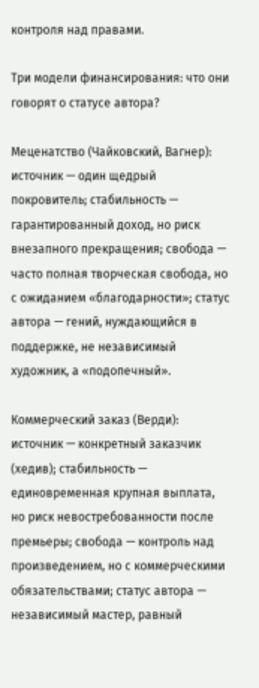контроля над правами.

Три модели финансирования: что они говорят о статусе автора?

Меценатство (Чайковский, Вагнер): источник — один щедрый покровитель; стабильность — гарантированный доход, но риск внезапного прекращения; свобода — часто полная творческая свобода, но с ожиданием «благодарности»; статус автора — гений, нуждающийся в поддержке, не независимый художник, а «подопечный».

Коммерческий заказ (Верди): источник — конкретный заказчик (хедив); стабильность — единовременная крупная выплата, но риск невостребованности после премьеры; свобода — контроль над произведением, но с коммерческими обязательствами; статус автора — независимый мастер, равный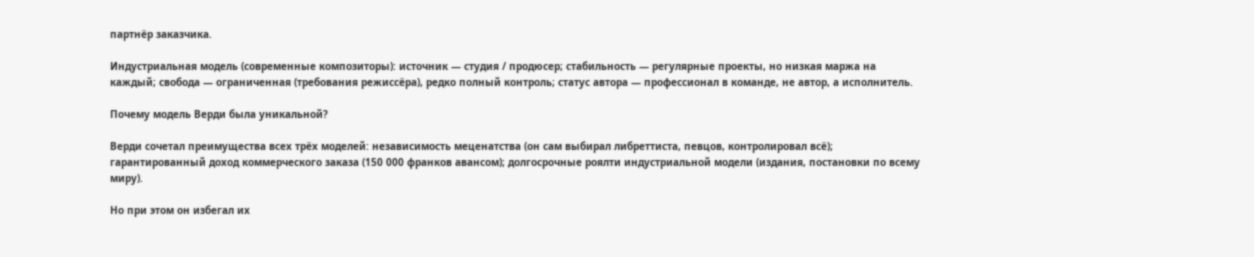партнёр заказчика.

Индустриальная модель (современные композиторы): источник — студия / продюсер; стабильность — регулярные проекты, но низкая маржа на каждый; свобода — ограниченная (требования режиссёра), редко полный контроль; статус автора — профессионал в команде, не автор, а исполнитель.

Почему модель Верди была уникальной?

Верди сочетал преимущества всех трёх моделей: независимость меценатства (он сам выбирал либреттиста, певцов, контролировал всё); гарантированный доход коммерческого заказа (150 000 франков авансом); долгосрочные роялти индустриальной модели (издания, постановки по всему миру).

Но при этом он избегал их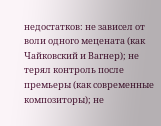недостатков: не зависел от воли одного мецената (как Чайковский и Вагнер); не терял контроль после премьеры (как современные композиторы); не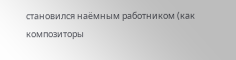становился наёмным работником (как композиторы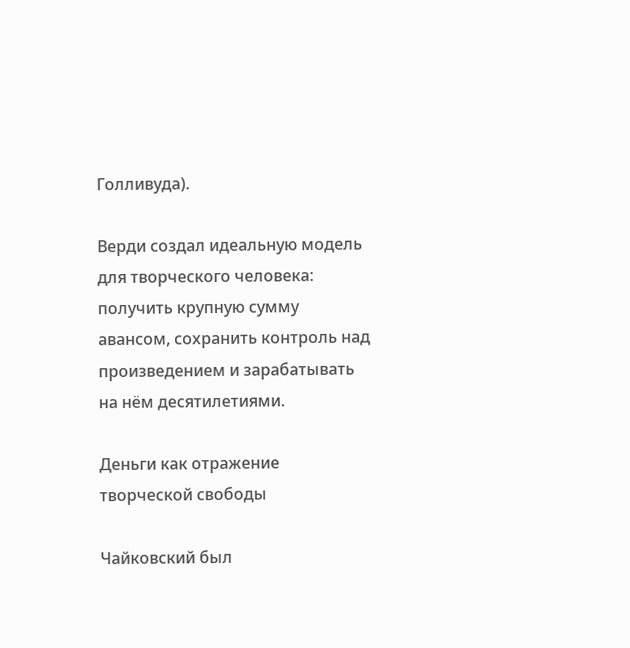Голливуда).

Верди создал идеальную модель для творческого человека: получить крупную сумму авансом, сохранить контроль над произведением и зарабатывать на нём десятилетиями.

Деньги как отражение творческой свободы

Чайковский был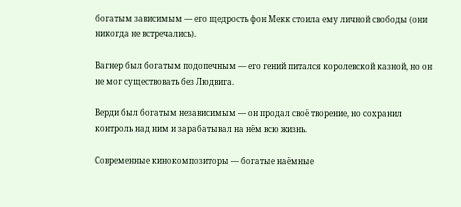богатым зависимым — его щедрость фон Мекк стоила ему личной свободы (они никогда не встречались).

Вагнер был богатым подопечным — его гений питался королевской казной, но он не мог существовать без Людвига.

Верди был богатым независимым — он продал своё творение, но сохранил контроль над ним и зарабатывал на нём всю жизнь.

Современные кинокомпозиторы — богатые наёмные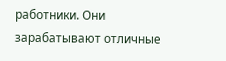работники. Они зарабатывают отличные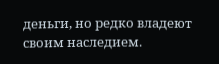деньги, но редко владеют своим наследием.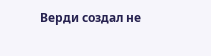Верди создал не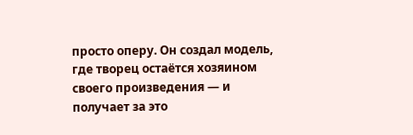просто оперу. Он создал модель, где творец остаётся хозяином своего произведения — и получает за это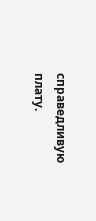справедливую плату.